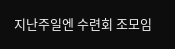지난주일엔 수련회 조모임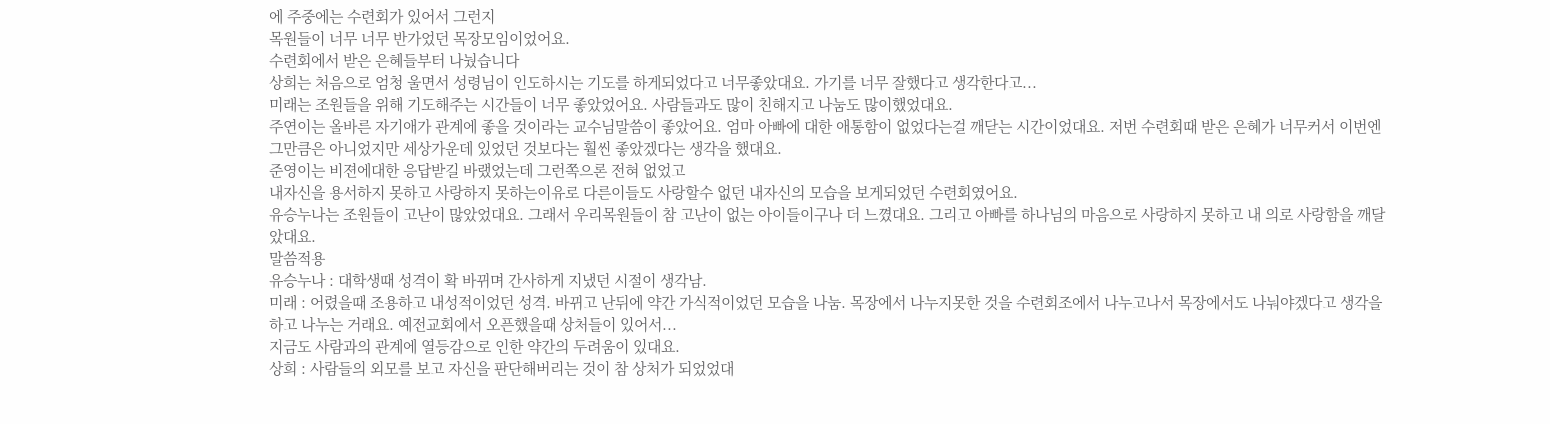에 주중에는 수련회가 있어서 그런지
목원들이 너무 너무 반가었던 목장모임이었어요.
수련회에서 받은 은혜들부터 나눴습니다
상희는 처음으로 엄청 울면서 성령님이 인도하시는 기도를 하게되었다고 너무좋았대요. 가기를 너무 잘했다고 생각한다고...
미래는 조원들을 위해 기도해주는 시간들이 너무 좋았었어요. 사람들과도 많이 친해지고 나눔도 많이했었대요.
주연이는 올바른 자기애가 관계에 좋을 것이라는 교수님말씀이 좋았어요. 엄마 아빠에 대한 애통함이 없었다는걸 깨닫는 시간이었대요. 저번 수련회때 받은 은혜가 너무커서 이번엔 그만큼은 아니었지만 세상가운데 있었던 것보다는 훨씬 좋았겠다는 생각을 했대요.
준영이는 비젼에대한 응답받길 바랬었는데 그런쪽으론 전혀 없었고
내자신을 용서하지 못하고 사랑하지 못하는이유로 다른이들도 사랑할수 없던 내자신의 모습을 보게되었던 수련회였어요.
유승누나는 조원들이 고난이 많았었대요. 그래서 우리목원들이 참 고난이 없는 아이들이구나 더 느꼈대요. 그리고 아빠를 하나님의 마음으로 사랑하지 못하고 내 의로 사랑함을 깨달았대요.
말씀적용
유승누나 : 대학생때 성격이 확 바뀌며 간사하게 지냈던 시절이 생각남.
미래 : 어렸을때 조용하고 내성적이었던 성격. 바뀌고 난뒤에 약간 가식적이었던 모습을 나눔. 목장에서 나누지못한 것을 수련회조에서 나누고나서 목장에서도 나눠야겠다고 생각을 하고 나누는 거래요. 예전교회에서 오픈했을때 상처들이 있어서...
지금도 사람과의 관계에 열등감으로 인한 약간의 두려움이 있대요.
상희 : 사람들의 외모를 보고 자신을 판단해버리는 것이 참 상처가 되었었대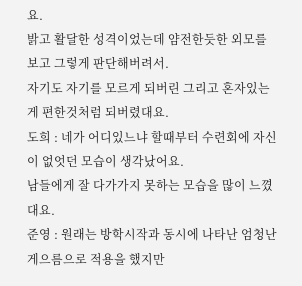요.
밝고 활달한 성격이었는데 얌전한듯한 외모를 보고 그렇게 판단해버려서.
자기도 자기를 모르게 되버린 그리고 혼자있는게 편한것처럼 되버렸대요.
도희 : 네가 어디있느냐 할때부터 수련회에 자신이 없엇던 모습이 생각났어요.
남들에게 잘 다가가지 못하는 모습을 많이 느꼈대요.
준영 : 원래는 방학시작과 동시에 나타난 엄청난 게으름으로 적용을 했지만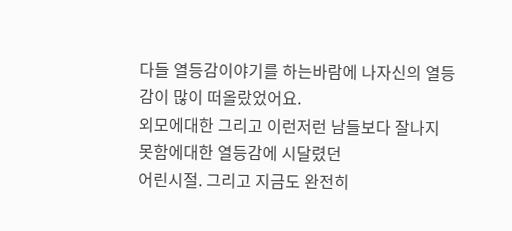다들 열등감이야기를 하는바람에 나자신의 열등감이 많이 떠올랐었어요.
외모에대한 그리고 이런저런 남들보다 잘나지 못함에대한 열등감에 시달렸던
어린시절. 그리고 지금도 완전히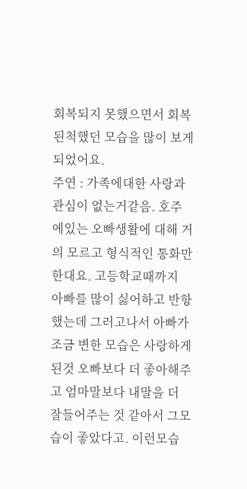회복되지 못했으면서 회복된척했던 모습을 많이 보게되었어요.
주연 : 가족에대한 사랑과 관심이 없는거같음. 호주에있는 오빠생활에 대해 거의 모르고 형식적인 통화만 한대요. 고등학교때까지 아빠를 많이 싫어하고 반항했는데 그러고나서 아빠가 조금 변한 모습은 사랑하게 된것 오빠보다 더 좋아해주고 엄마말보다 내말을 더 잘들어주는 것 같아서 그모습이 좋았다고. 이런모습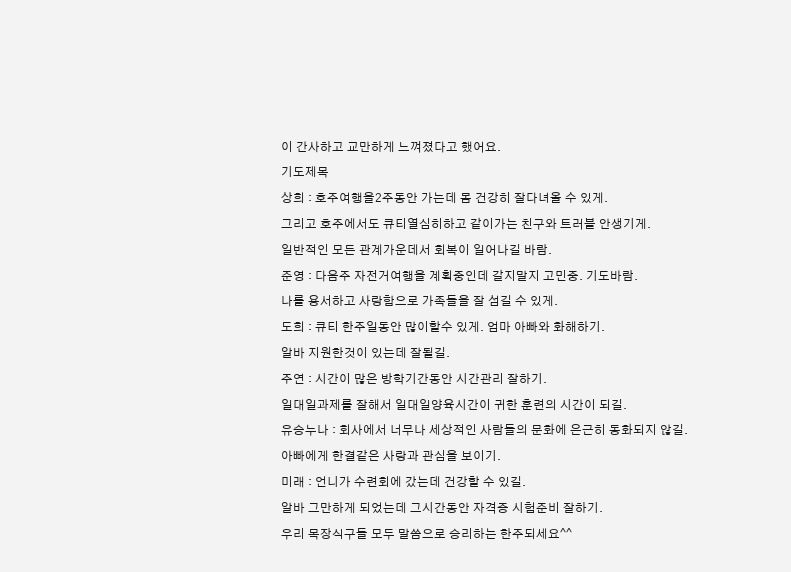이 간사하고 교만하게 느껴졌다고 했어요.
기도제목
상희 : 호주여행을2주동안 가는데 몸 건강히 잘다녀올 수 있게.
그리고 호주에서도 큐티열심히하고 같이가는 친구와 트러블 안생기게.
일반적인 모든 관계가운데서 회복이 일어나길 바람.
준영 : 다음주 자전거여행을 계획중인데 갈지말지 고민중. 기도바람.
나를 용서하고 사랑함으로 가족들을 잘 섬길 수 있게.
도희 : 큐티 한주일동안 많이할수 있게. 엄마 아빠와 화해하기.
알바 지원한것이 있는데 잘될길.
주연 : 시간이 많은 방학기간동안 시간관리 잘하기.
일대일과제를 잘해서 일대일양육시간이 귀한 훈련의 시간이 되길.
유승누나 : 회사에서 너무나 세상적인 사람들의 문화에 은근히 동화되지 않길.
아빠에게 한결같은 사랑과 관심을 보이기.
미래 : 언니가 수련회에 갔는데 건강할 수 있길.
알바 그만하게 되었는데 그시간동안 자격증 시험준비 잘하기.
우리 목장식구들 모두 말씀으로 승리하는 한주되세요^^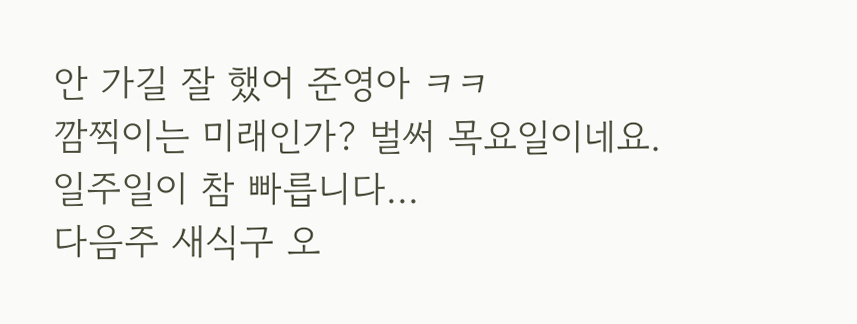안 가길 잘 했어 준영아 ㅋㅋ
깜찍이는 미래인가? 벌써 목요일이네요. 일주일이 참 빠릅니다...
다음주 새식구 오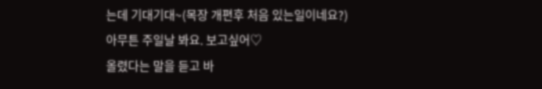는데 기대기대~(목장 개편후 처음 있는일이네요?)
아무튼 주일날 봐요. 보고싶어♡
올렸다는 말을 듣고 바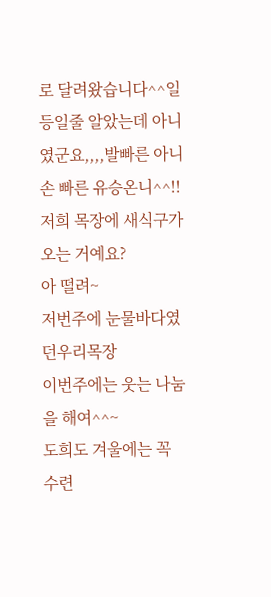로 달려왔습니다^^일등일줄 알았는데 아니였군요,,,,발빠른 아니 손 빠른 유승온니^^!!
저희 목장에 새식구가 오는 거예요?
아 떨려~
저번주에 눈물바다였던우리목장
이번주에는 웃는 나눔을 해여^^~
도희도 겨울에는 꼭 수련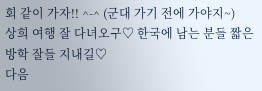회 같이 가자!! ^-^ (군대 가기 전에 가야지~)
상희 여행 잘 다녀오구♡ 한국에 남는 분들 짧은 방학 잘들 지내길♡
다음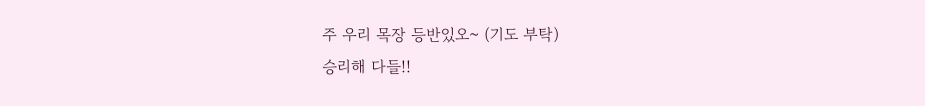주 우리 목장 등반있오~ (기도 부탁)
승리해 다들!!